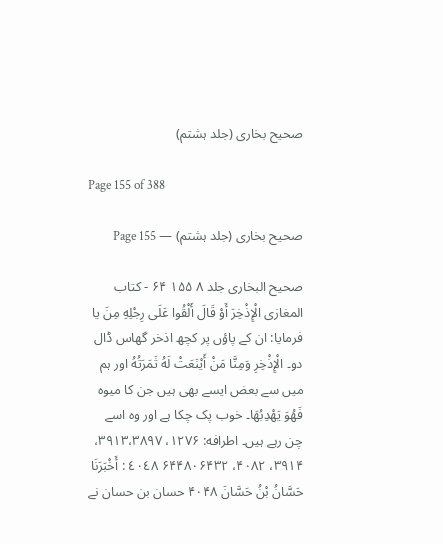صحیح بخاری (جلد ہشتم)

Page 155 of 388

صحیح بخاری (جلد ہشتم) — Page 155

صحیح البخاری جلد ۸ ۱۵۵ ۶۴ - كتاب المغازی الْإِذْخِرَ أَوْ قَالَ أَلْقُوا عَلَى رِجْلِهِ مِنَ یا فرمایا: ان کے پاؤں پر کچھ اذخر گھاس ڈال دو۔ الْإِذْخِرِ وَمِنَّا مَنْ أَيْنَعَتْ لَهُ ثَمَرَتُهُ اور ہم میں سے بعض ایسے بھی ہیں جن کا میوہ فَهُوَ يَهْدِبُهَا۔ خوب پک چکا ہے اور وہ اسے چن رہے ہیں۔ اطرافه: ۱۲۷۶، ۳۹۱۳،۳۸۹۷، ۳۹۱۴، ۴۰۸۲، ۶۴۴۸۰۶۴۳۲ ٤٠٤٨ : أَخْبَرَنَا حَسَّانُ بْنُ حَسَّانَ ۴۰۴۸ حسان بن حسان نے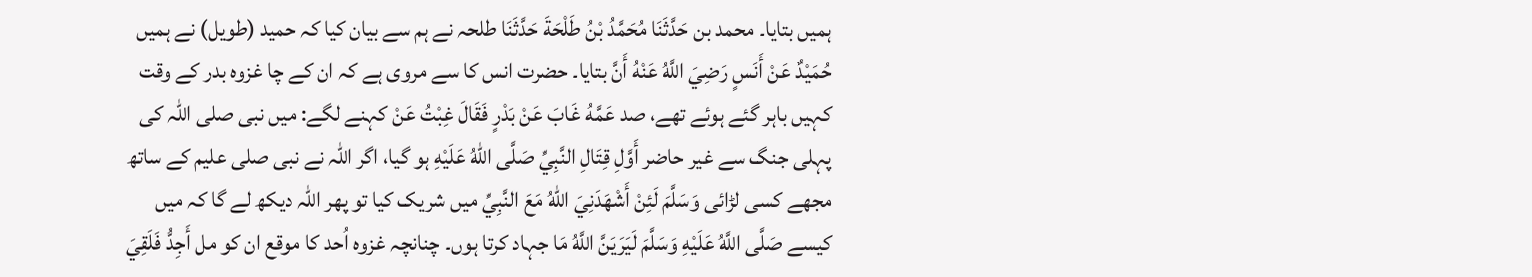ہمیں بتایا۔ محمد بن حَدَّثَنَا مُحَمَّدُ بْنُ طَلْحَةَ حَدَّثَنَا طلحہ نے ہم سے بیان کیا کہ حمید (طویل) نے ہمیں حُمَيْدٌ عَنْ أَنَسٍ رَضِيَ اللَّهُ عَنْهُ أَنَّ بتایا۔ حضرت انس کا سے مروی ہے کہ ان کے چا غزوہ بدر کے وقت کہیں باہر گئے ہوئے تھے، صد عَمَّهُ غَابَ عَنْ بَدْرٍ فَقَالَ غِبْتُ عَنْ کہنے لگے: میں نبی صلی اللہ کی پہلی جنگ سے غیر حاضر أَوَّلِ قِتَالِ النَّبِيِّ صَلَّى اللهُ عَلَيْهِ ہو گیا، اگر اللہ نے نبی صلی علیم کے ساتھ مجھے کسی لڑائی وَسَلَّمَ لَئِنْ أَشْهَدَنِيَ اللهُ مَعَ النَّبِيِّ میں شریک کیا تو پھر اللہ دیکھ لے گا کہ میں کیسے صَلَّى اللَّهُ عَلَيْهِ وَسَلَّمَ لَيَرَيَنَّ اللَّهُ مَا جہاد کرتا ہوں۔ چنانچہ غزوہ اُحد کا موقع ان کو مل أَجِدُّ فَلَقِيَ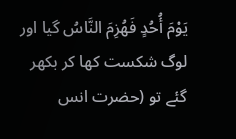يَوْمَ أُحُدٍ فَهُزِمَ النَّاسُ گیا اور لوگ شکست کھا کر بکھر گئے تو (حضرت انس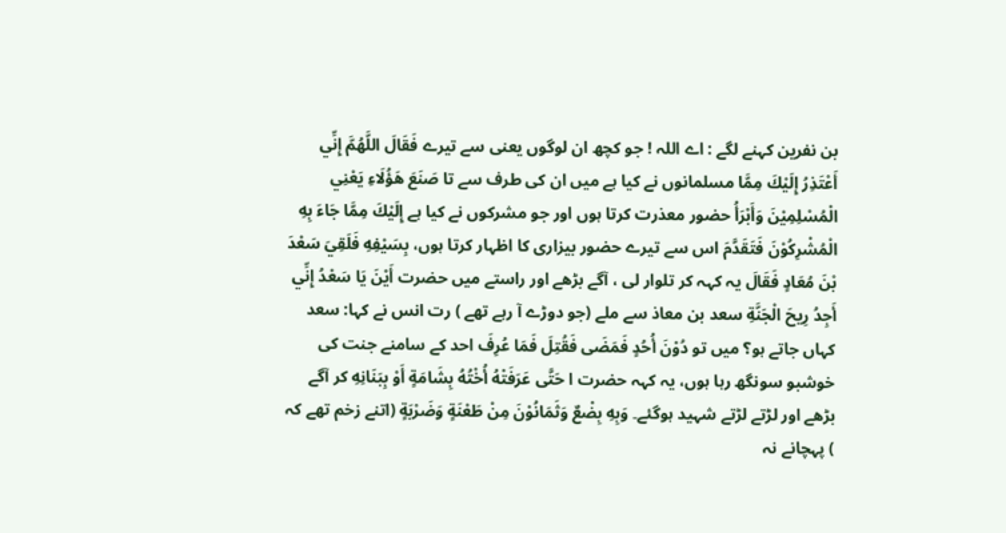بن نفرین کہنے لگے : اے اللہ ! جو کچھ ان لوگوں یعنی سے تیرے فَقَالَ اللَّهُمَّ إِنِّي أَعْتَذِرُ إِلَيْكَ مِمَّا مسلمانوں نے کیا ہے میں ان کی طرف سے تا صَنَعَ هَؤُلَاءِ يَعْنِي الْمُسْلِمِيْنَ وَأَبْرَأُ حضور معذرت کرتا ہوں اور جو مشرکوں نے کیا ہے إِلَيْكَ مِمَّا جَاءَ بِهِ الْمُشْرِكُوْنَ فَتَقَدَّمَ اس سے تیرے حضور بیزاری کا اظہار کرتا ہوں، بِسَيْفِهِ فَلَقِيَ سَعْدَ بْنَ مُعَادٍ فَقَالَ یہ کہہ کر تلوار لی ، آگے بڑھے اور راستے میں حضرت أَيْنَ يَا سَعْدُ إِنِّي أَجِدُ رِيحَ الْجَنَّةِ سعد بن معاذ سے ملے (جو دوڑے آ رہے تھے ) رت انس نے کہا: سعد کہاں جاتے ہو؟ میں تو دُوْنَ أُحُدٍ فَمَضَى فَقُتِلَ فَمَا عُرِفَ احد کے سامنے جنت کی خوشبو سونگھ رہا ہوں، یہ کہہ حضرت ا حَتَّى عَرَفَتْهُ أُخْتُهُ بِشَامَةٍ أَوْ بِبَنَانِهِ کر آگے بڑھے اور لڑتے لڑتے شہید ہوگئے۔ وَبِهِ بِضْعٌ وَثَمَانُوْنَ مِنْ طَعْنَةٍ وَضَرْبَةٍ (اتنے زخم تھے کہ ) پہچانے نہ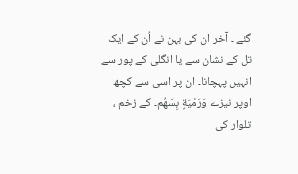گئے ۔ آخر ان کی بہن نے اُن کے ایک تل کے نشان سے یا انگلی کے پور سے انہیں پہچانا۔ ان پر اسی سے کچھ اوپر نیزے وَرَمْيَةٍ بِسَهُم۔ کے زخم ، تلوار کی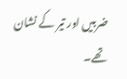ضربیں اور تیر کے نشان تھے۔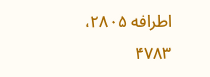اطرافه ۲۸۰۵، ۴۷۸۳